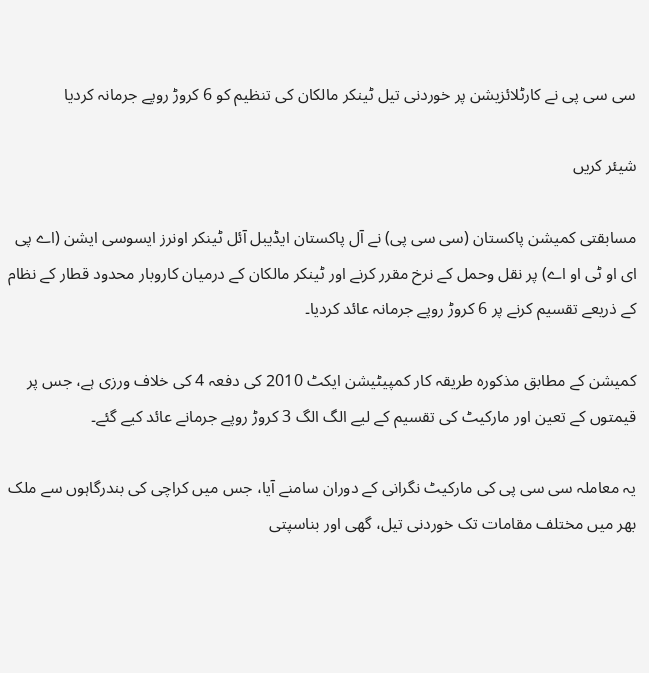سی سی پی نے کارٹلائزیشن پر خوردنی تیل ٹینکر مالکان کی تنظیم کو 6 کروڑ روپے جرمانہ کردیا

شیئر کریں

مسابقتی کمیشن پاکستان (سی سی پی) نے آل پاکستان ایڈیبل آئل ٹینکر اونرز ایسوسی ایشن (اے پی ای او ٹی او اے) پر نقل وحمل کے نرخ مقرر کرنے اور ٹینکر مالکان کے درمیان کاروبار محدود قطار کے نظام کے ذریعے تقسیم کرنے پر 6 کروڑ روپے جرمانہ عائد کردیا۔

کمیشن کے مطابق مذکورہ طریقہ کار کمپیٹیشن ایکٹ 2010 کی دفعہ 4 کی خلاف ورزی ہے، جس پر قیمتوں کے تعین اور مارکیٹ کی تقسیم کے لیے الگ الگ 3 کروڑ روپے جرمانے عائد کیے گئے۔

یہ معاملہ سی سی پی کی مارکیٹ نگرانی کے دوران سامنے آیا، جس میں کراچی کی بندرگاہوں سے ملک بھر میں مختلف مقامات تک خوردنی تیل، گھی اور بناسپتی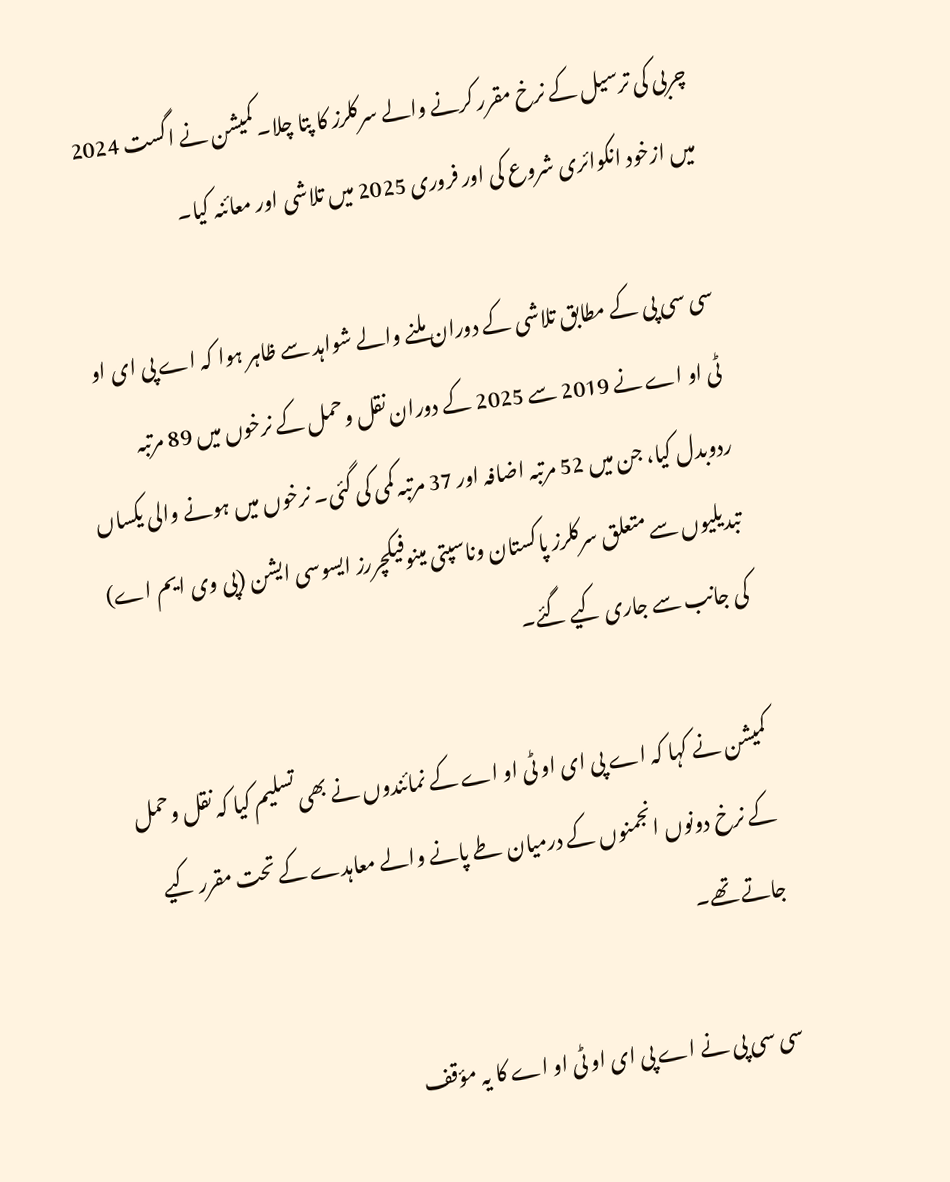چربی کی ترسیل کے نرخ مقرر کرنے والے سرکلرز کا پتا چلا۔ کمیشن نے اگست 2024 میں ازخود انکوائری شروع کی اور فروری 2025 میں تلاشی اور معائنہ کیا۔

سی سی پی کے مطابق تلاشی کے دوران ملنے والے شواہد سے ظاہر ہوا کہ اے پی ای او ٹی او اے نے 2019 سے 2025 کے دوران نقل وحمل کے نرخوں میں 89 مرتبہ ردوبدل کیا، جن میں 52 مرتبہ اضافہ اور 37 مرتبہ کمی کی گئی۔ نرخوں میں ہونے والی یکساں تبدیلیوں سے متعلق سرکلرز پاکستان وناسپتی مینوفیکچررز ایسوسی ایشن (پی وی ایم اے) کی جانب سے جاری کیے گئے۔

کمیشن نے کہا کہ اے پی ای او ٹی او اے کے نمائندوں نے بھی تسلیم کیا کہ نقل وحمل کے نرخ دونوں انجمنوں کے درمیان طے پانے والے معاہدے کے تحت مقرر کیے جاتے تھے۔

سی سی پی نے اے پی ای او ٹی او اے کا یہ مؤقف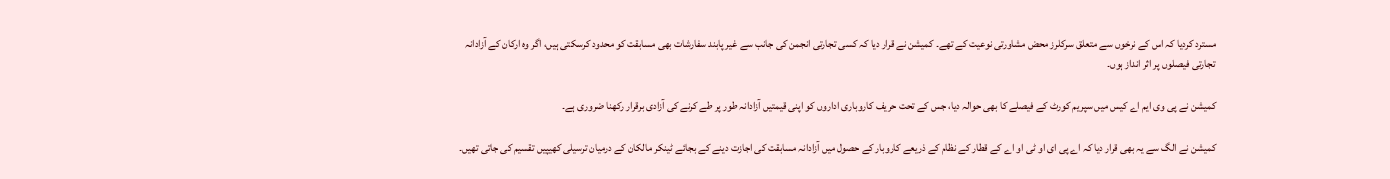مسترد کردیا کہ اس کے نرخوں سے متعلق سرکلرز محض مشاورتی نوعیت کے تھے۔ کمیشن نے قرار دیا کہ کسی تجارتی انجمن کی جانب سے غیر پابند سفارشات بھی مسابقت کو محدود کرسکتی ہیں، اگر وہ ارکان کے آزادانہ تجارتی فیصلوں پر اثر انداز ہوں۔

کمیشن نے پی وی ایم اے کیس میں سپریم کورٹ کے فیصلے کا بھی حوالہ دیا، جس کے تحت حریف کاروباری اداروں کو اپنی قیمتیں آزادانہ طور پر طے کرنے کی آزادی برقرار رکھنا ضروری ہے۔

کمیشن نے الگ سے یہ بھی قرار دیا کہ اے پی ای او ٹی او اے کے قطار کے نظام کے ذریعے کاروبار کے حصول میں آزادانہ مسابقت کی اجازت دینے کے بجائے ٹینکر مالکان کے درمیان ترسیلی کھیپیں تقسیم کی جاتی تھیں۔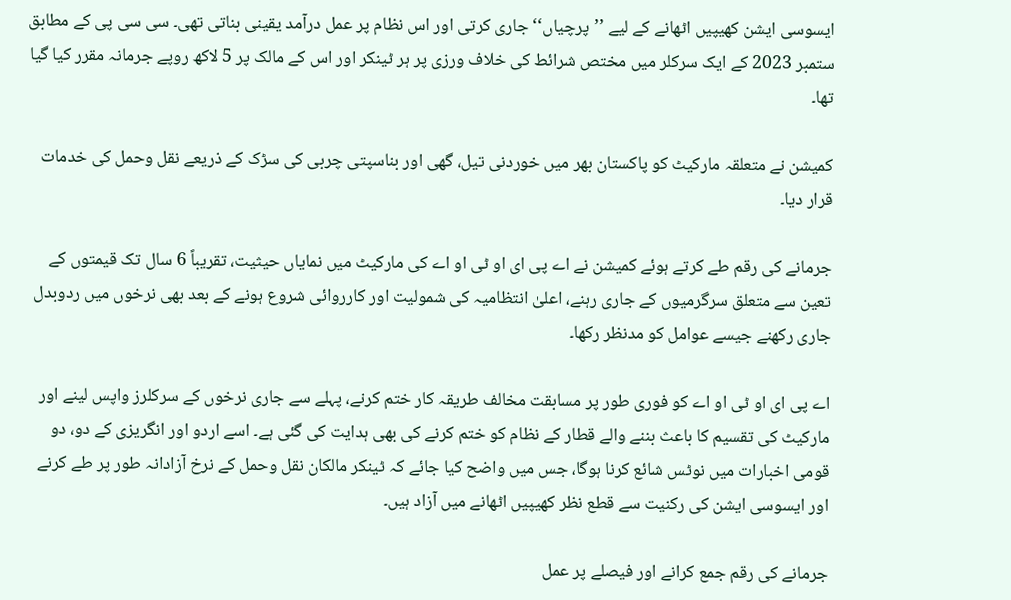ایسوسی ایشن کھیپیں اٹھانے کے لیے ’’پرچیاں‘‘ جاری کرتی اور اس نظام پر عمل درآمد یقینی بناتی تھی۔ سی سی پی کے مطابق ستمبر 2023 کے ایک سرکلر میں مختص شرائط کی خلاف ورزی پر ہر ٹینکر اور اس کے مالک پر 5 لاکھ روپے جرمانہ مقرر کیا گیا تھا۔

کمیشن نے متعلقہ مارکیٹ کو پاکستان بھر میں خوردنی تیل، گھی اور بناسپتی چربی کی سڑک کے ذریعے نقل وحمل کی خدمات قرار دیا۔

جرمانے کی رقم طے کرتے ہوئے کمیشن نے اے پی ای او ٹی او اے کی مارکیٹ میں نمایاں حیثیت، تقریباً 6 سال تک قیمتوں کے تعین سے متعلق سرگرمیوں کے جاری رہنے، اعلیٰ انتظامیہ کی شمولیت اور کارروائی شروع ہونے کے بعد بھی نرخوں میں ردوبدل جاری رکھنے جیسے عوامل کو مدنظر رکھا۔

اے پی ای او ٹی او اے کو فوری طور پر مسابقت مخالف طریقہ کار ختم کرنے، پہلے سے جاری نرخوں کے سرکلرز واپس لینے اور مارکیٹ کی تقسیم کا باعث بننے والے قطار کے نظام کو ختم کرنے کی بھی ہدایت کی گئی ہے۔ اسے اردو اور انگریزی کے دو، دو قومی اخبارات میں نوٹس شائع کرنا ہوگا، جس میں واضح کیا جائے کہ ٹینکر مالکان نقل وحمل کے نرخ آزادانہ طور پر طے کرنے اور ایسوسی ایشن کی رکنیت سے قطع نظر کھیپیں اٹھانے میں آزاد ہیں۔

جرمانے کی رقم جمع کرانے اور فیصلے پر عمل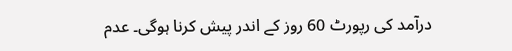درآمد کی رپورٹ 60 روز کے اندر پیش کرنا ہوگی۔ عدم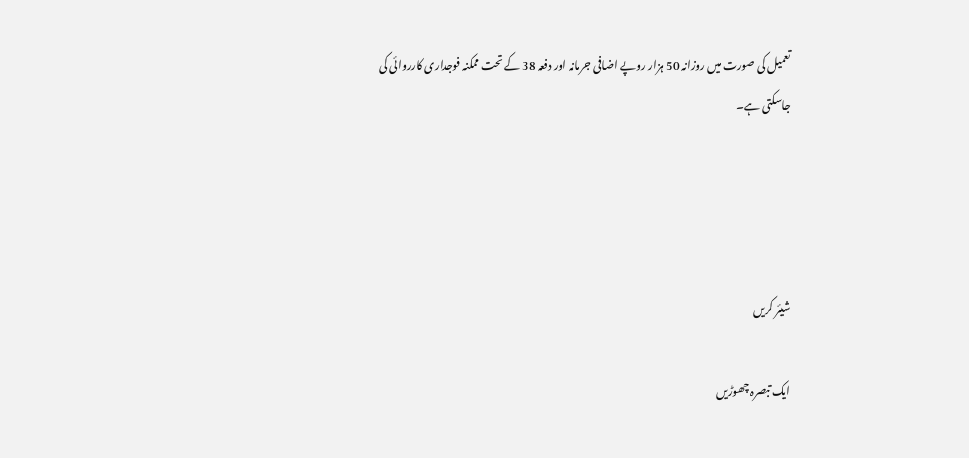تعمیل کی صورت میں روزانہ 50 ہزار روپے اضافی جرمانہ اور دفعہ 38 کے تحت ممکنہ فوجداری کارروائی کی جاسکتی ہے۔




شیئر کریں

ایک تبصرہ چھوڑیں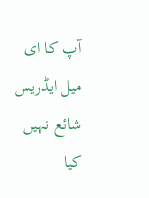آپ کا ای میل ایڈریس شائع نہیں کیا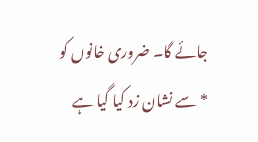جائے گا۔ ضروری خانوں کو * سے نشان زد کیا گیا ہے